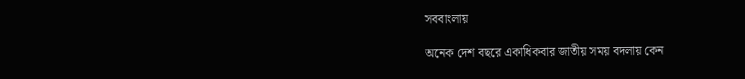সববাংলায়

অনেক দেশ বছরে একাধিকবার জাতীয় সময় বদলায় কেন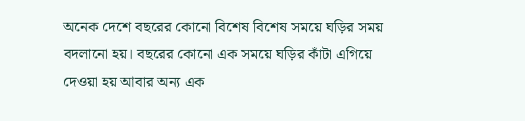অনেক দেশে বছরের কোনো বিশেষ বিশেষ সময়ে ঘড়ির সময় বদলানো হয়। বছরের কোনো এক সময়ে ঘড়ির কাঁটা এগিয়ে দেওয়া হয় আবার অন্য এক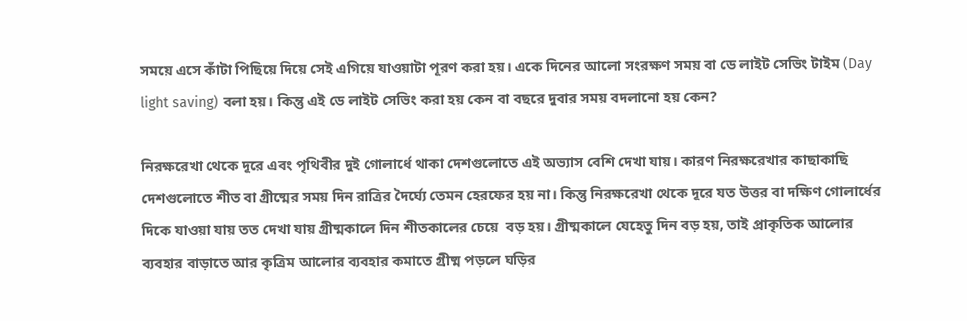সময়ে এসে কাঁটা পিছিয়ে দিয়ে সেই এগিয়ে যাওয়াটা পূরণ করা হয়। একে দিনের আলো সংরক্ষণ সময় বা ডে লাইট সেভিং টাইম (Day light saving) বলা হয়। কিন্তু এই ডে লাইট সেভিং করা হয় কেন বা বছরে দুবার সময় বদলানো হয় কেন?

নিরক্ষরেখা থেকে দূরে এবং পৃথিবীর দুই গোলার্ধে থাকা দেশগুলোতে এই অভ্যাস বেশি দেখা যায়। কারণ নিরক্ষরেখার কাছাকাছি দেশগুলোতে শীত বা গ্রীষ্মের সময় দিন রাত্রির দৈর্ঘ্যে তেমন হেরফের হয় না। কিন্তু নিরক্ষরেখা থেকে দূরে যত উত্তর বা দক্ষিণ গোলার্ধের দিকে যাওয়া যায় তত দেখা যায় গ্রীষ্মকালে দিন শীতকালের চেয়ে  বড় হয়। গ্রীষ্মকালে যেহেতু দিন বড় হয়, তাই প্রাকৃতিক আলোর ব্যবহার বাড়াতে আর কৃত্রিম আলোর ব্যবহার কমাতে গ্রীষ্ম পড়লে ঘড়ির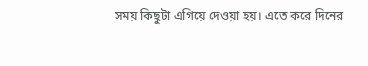সময় কিছুটা এগিয়ে দেওয়া হয়। এতে করে দিনের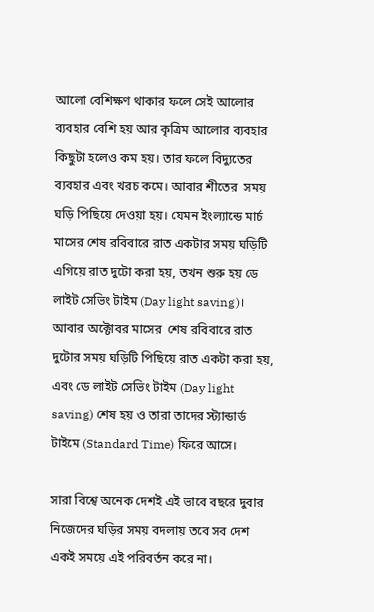আলো বেশিক্ষণ থাকার ফলে সেই আলোর ব্যবহার বেশি হয় আর কৃত্রিম আলোর ব্যবহার কিছুটা হলেও কম হয়। তার ফলে বিদ্যুতের ব্যবহার এবং খরচ কমে। আবার শীতের  সময় ঘড়ি পিছিয়ে দেওয়া হয়। যেমন ইংল্যান্ডে মার্চ মাসের শেষ রবিবারে রাত একটার সময় ঘড়িটি এগিয়ে রাত দুটো করা হয়, তখন শুরু হয় ডে লাইট সেভিং টাইম (Day light saving)। আবার অক্টোবর মাসের  শেষ রবিবারে রাত দুটোর সময় ঘড়িটি পিছিয়ে রাত একটা করা হয়, এবং ডে লাইট সেভিং টাইম (Day light saving) শেষ হয় ও তারা তাদের স্ট্যান্ডার্ড টাইমে (Standard Time) ফিরে আসে।

সারা বিশ্বে অনেক দেশই এই ভাবে বছরে দুবার নিজেদের ঘড়ির সময় বদলায় তবে সব দেশ একই সময়ে এই পরিবর্তন করে না।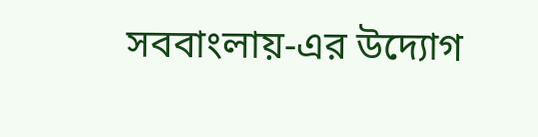সববাংলায়-এর উদ্যোগ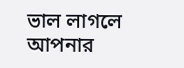ভাল লাগলে আপনার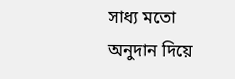সাধ্য মতো অনুদান দিয়ে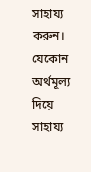সাহায্য করুন।  যেকোন অর্থমূল্য দিয়ে সাহায্য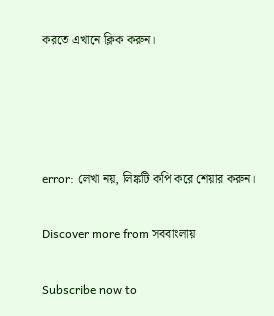করতে এখানে ক্লিক করুন।




error: লেখা নয়, লিঙ্কটি কপি করে শেয়ার করুন।

Discover more from সববাংলায়

Subscribe now to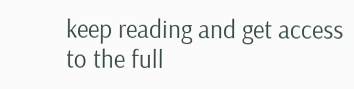keep reading and get access to the full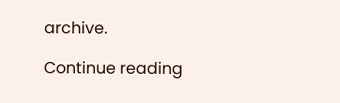archive.

Continue reading